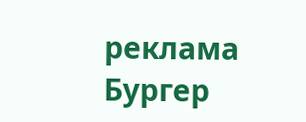реклама
Бургер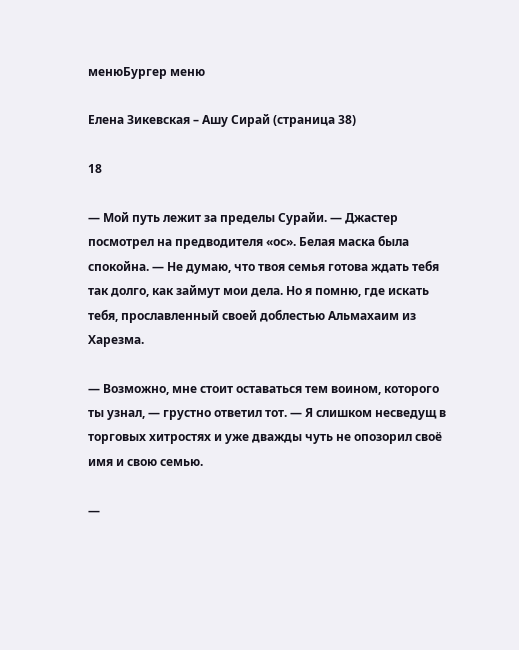менюБургер меню

Елена Зикевская – Ашу Сирай (страница 38)

18

— Мой путь лежит за пределы Сурайи. — Джастер посмотрел на предводителя «ос». Белая маска была спокойна. — Не думаю, что твоя семья готова ждать тебя так долго, как займут мои дела. Но я помню, где искать тебя, прославленный своей доблестью Альмахаим из Харезма.

— Возможно, мне стоит оставаться тем воином, которого ты узнал, — грустно ответил тот. — Я слишком несведущ в торговых хитростях и уже дважды чуть не опозорил своё имя и свою семью.

—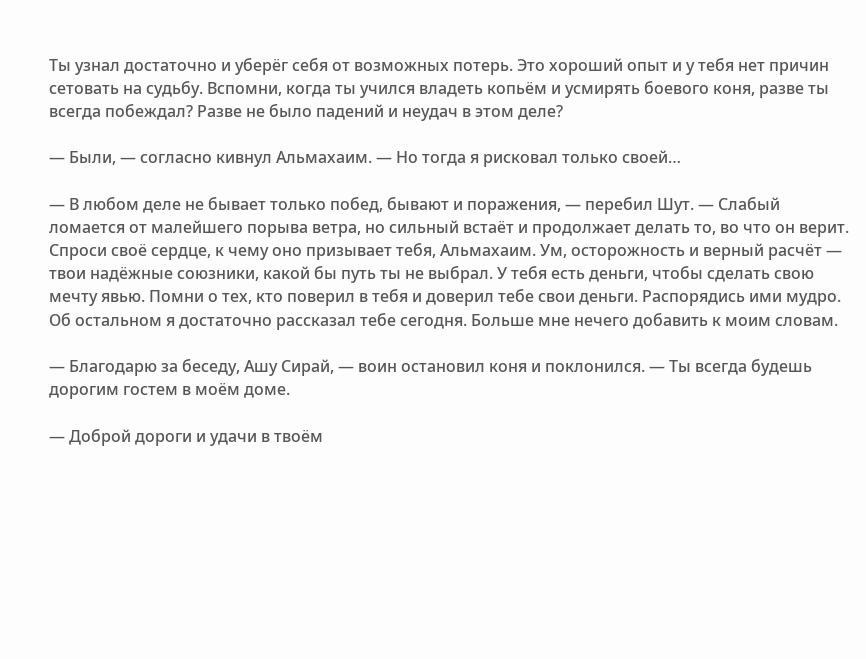Ты узнал достаточно и уберёг себя от возможных потерь. Это хороший опыт и у тебя нет причин сетовать на судьбу. Вспомни, когда ты учился владеть копьём и усмирять боевого коня, разве ты всегда побеждал? Разве не было падений и неудач в этом деле?

— Были, — согласно кивнул Альмахаим. — Но тогда я рисковал только своей…

— В любом деле не бывает только побед, бывают и поражения, — перебил Шут. — Слабый ломается от малейшего порыва ветра, но сильный встаёт и продолжает делать то, во что он верит. Спроси своё сердце, к чему оно призывает тебя, Альмахаим. Ум, осторожность и верный расчёт — твои надёжные союзники, какой бы путь ты не выбрал. У тебя есть деньги, чтобы сделать свою мечту явью. Помни о тех, кто поверил в тебя и доверил тебе свои деньги. Распорядись ими мудро. Об остальном я достаточно рассказал тебе сегодня. Больше мне нечего добавить к моим словам.

— Благодарю за беседу, Ашу Сирай, — воин остановил коня и поклонился. — Ты всегда будешь дорогим гостем в моём доме.

— Доброй дороги и удачи в твоём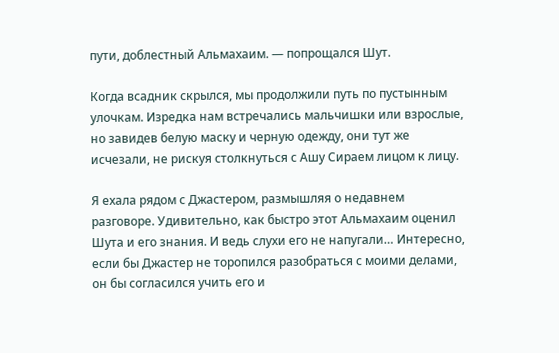пути, доблестный Альмахаим. — попрощался Шут.

Когда всадник скрылся, мы продолжили путь по пустынным улочкам. Изредка нам встречались мальчишки или взрослые, но завидев белую маску и черную одежду, они тут же исчезали, не рискуя столкнуться с Ашу Сираем лицом к лицу.

Я ехала рядом с Джастером, размышляя о недавнем разговоре. Удивительно, как быстро этот Альмахаим оценил Шута и его знания. И ведь слухи его не напугали… Интересно, если бы Джастер не торопился разобраться с моими делами, он бы согласился учить его и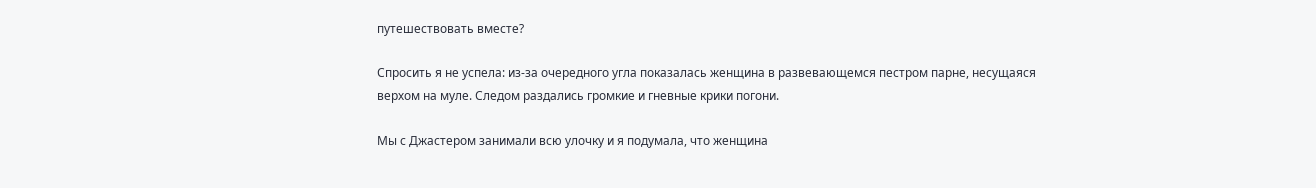путешествовать вместе?

Спросить я не успела: из-за очередного угла показалась женщина в развевающемся пестром парне, несущаяся верхом на муле. Следом раздались громкие и гневные крики погони.

Мы с Джастером занимали всю улочку и я подумала, что женщина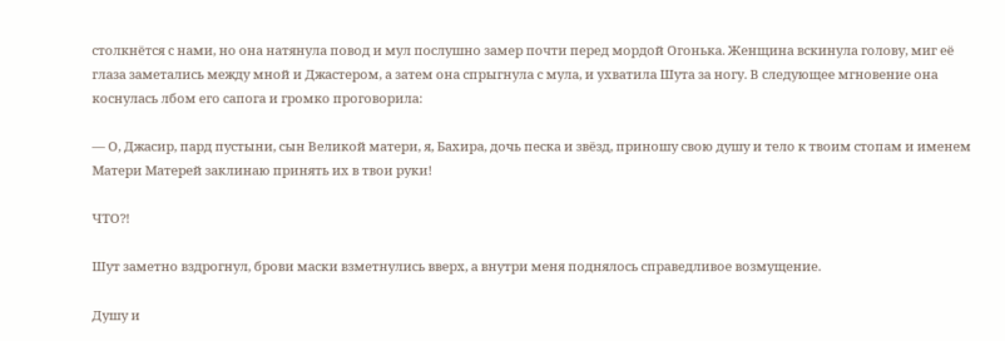столкнётся с нами, но она натянула повод и мул послушно замер почти перед мордой Огонька. Женщина вскинула голову, миг её глаза заметались между мной и Джастером, а затем она спрыгнула с мула, и ухватила Шута за ногу. В следующее мгновение она коснулась лбом его сапога и громко проговорила:

— О, Джасир, пард пустыни, сын Великой матери, я, Бахира, дочь песка и звёзд, приношу свою душу и тело к твоим стопам и именем Матери Матерей заклинаю принять их в твои руки!

ЧТО⁈

Шут заметно вздрогнул, брови маски взметнулись вверх, а внутри меня поднялось справедливое возмущение.

Душу и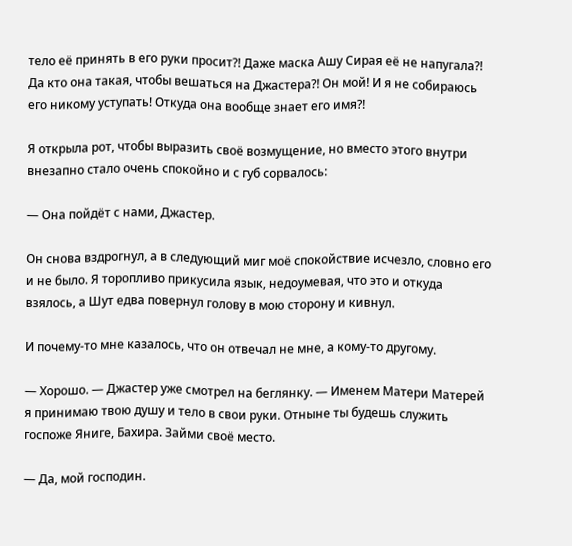тело её принять в его руки просит⁈ Даже маска Ашу Сирая её не напугала⁈ Да кто она такая, чтобы вешаться на Джастера⁈ Он мой! И я не собираюсь его никому уступать! Откуда она вообще знает его имя⁈

Я открыла рот, чтобы выразить своё возмущение, но вместо этого внутри внезапно стало очень спокойно и с губ сорвалось:

— Она пойдёт с нами, Джастер.

Он снова вздрогнул, а в следующий миг моё спокойствие исчезло, словно его и не было. Я торопливо прикусила язык, недоумевая, что это и откуда взялось, а Шут едва повернул голову в мою сторону и кивнул.

И почему-то мне казалось, что он отвечал не мне, а кому-то другому.

— Хорошо. — Джастер уже смотрел на беглянку. — Именем Матери Матерей я принимаю твою душу и тело в свои руки. Отныне ты будешь служить госпоже Яниге, Бахира. Займи своё место.

— Да, мой господин.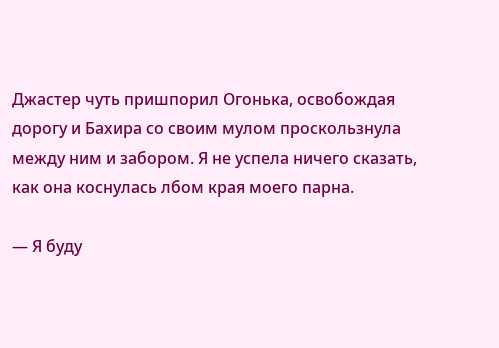Джастер чуть пришпорил Огонька, освобождая дорогу и Бахира со своим мулом проскользнула между ним и забором. Я не успела ничего сказать, как она коснулась лбом края моего парна.

— Я буду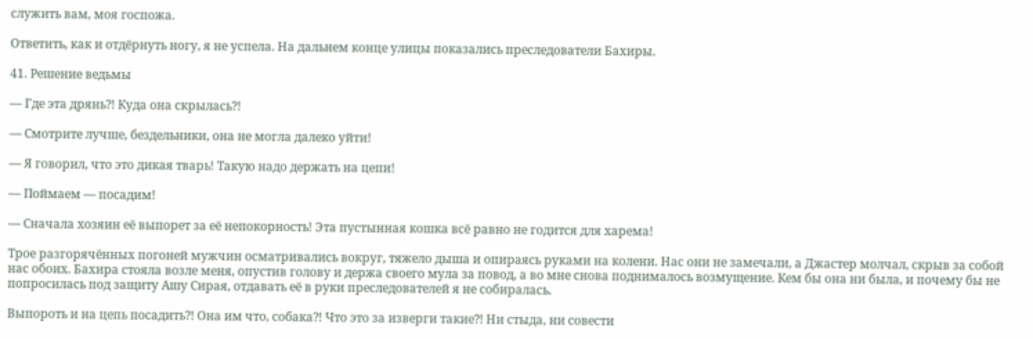служить вам, моя госпожа.

Ответить, как и отдёрнуть ногу, я не успела. На дальнем конце улицы показались преследователи Бахиры.

41. Решение ведьмы

— Где эта дрянь⁈ Куда она скрылась⁈

— Смотрите лучше, бездельники, она не могла далеко уйти!

— Я говорил, что это дикая тварь! Такую надо держать на цепи!

— Поймаем — посадим!

— Сначала хозяин её выпорет за её непокорность! Эта пустынная кошка всё равно не годится для харема!

Трое разгорячённых погоней мужчин осматривались вокруг, тяжело дыша и опираясь руками на колени. Нас они не замечали, а Джастер молчал, скрыв за собой нас обоих. Бахира стояла возле меня, опустив голову и держа своего мула за повод, а во мне снова поднималось возмущение. Кем бы она ни была, и почему бы не попросилась под защиту Ашу Сирая, отдавать её в руки преследователей я не собиралась.

Выпороть и на цепь посадить⁈ Она им что, собака⁈ Что это за изверги такие⁈ Ни стыда, ни совести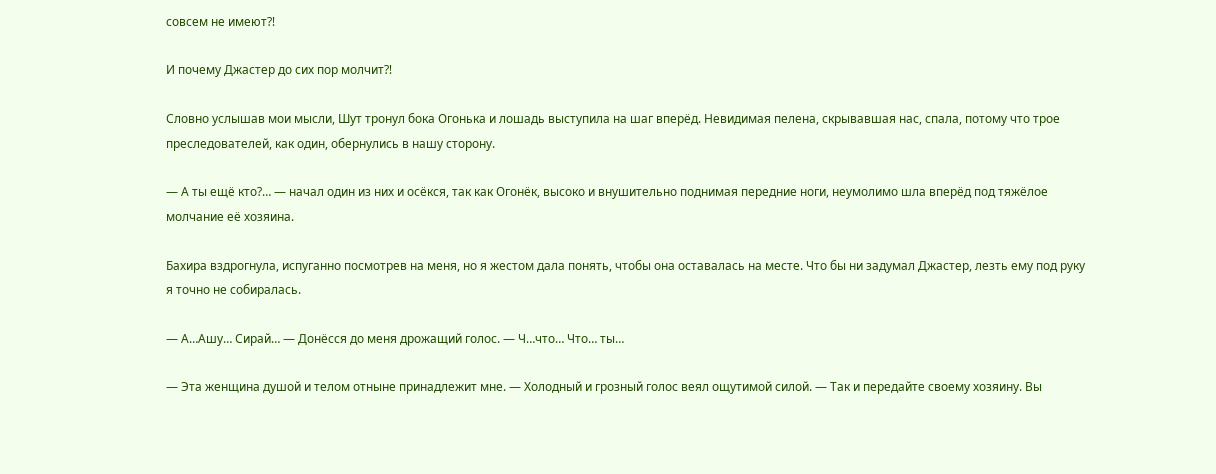совсем не имеют⁈

И почему Джастер до сих пор молчит⁈

Словно услышав мои мысли, Шут тронул бока Огонька и лошадь выступила на шаг вперёд. Невидимая пелена, скрывавшая нас, спала, потому что трое преследователей, как один, обернулись в нашу сторону.

— А ты ещё кто?… — начал один из них и осёкся, так как Огонёк, высоко и внушительно поднимая передние ноги, неумолимо шла вперёд под тяжёлое молчание её хозяина.

Бахира вздрогнула, испуганно посмотрев на меня, но я жестом дала понять, чтобы она оставалась на месте. Что бы ни задумал Джастер, лезть ему под руку я точно не собиралась.

— А…Ашу… Сирай… — Донёсся до меня дрожащий голос. — Ч…что… Что… ты…

— Эта женщина душой и телом отныне принадлежит мне. — Холодный и грозный голос веял ощутимой силой. — Так и передайте своему хозяину. Вы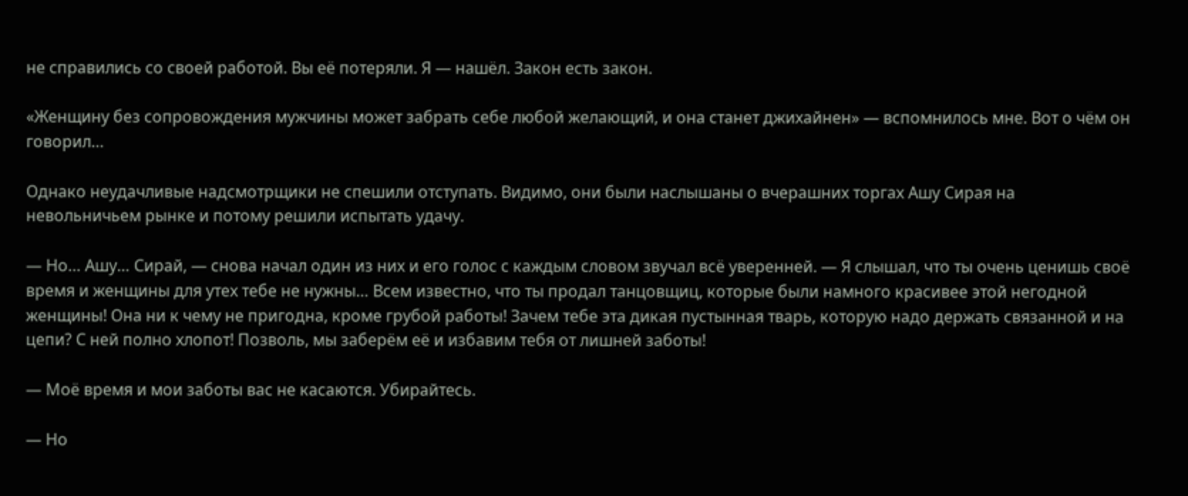не справились со своей работой. Вы её потеряли. Я — нашёл. Закон есть закон.

«Женщину без сопровождения мужчины может забрать себе любой желающий, и она станет джихайнен» — вспомнилось мне. Вот о чём он говорил…

Однако неудачливые надсмотрщики не спешили отступать. Видимо, они были наслышаны о вчерашних торгах Ашу Сирая на невольничьем рынке и потому решили испытать удачу.

— Но… Ашу… Сирай, — снова начал один из них и его голос с каждым словом звучал всё уверенней. — Я слышал, что ты очень ценишь своё время и женщины для утех тебе не нужны… Всем известно, что ты продал танцовщиц, которые были намного красивее этой негодной женщины! Она ни к чему не пригодна, кроме грубой работы! Зачем тебе эта дикая пустынная тварь, которую надо держать связанной и на цепи? С ней полно хлопот! Позволь, мы заберём её и избавим тебя от лишней заботы!

— Моё время и мои заботы вас не касаются. Убирайтесь.

— Но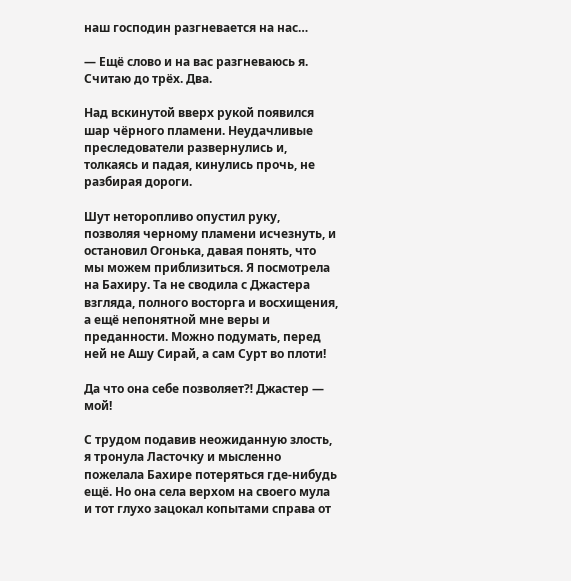наш господин разгневается на нас…

— Ещё слово и на вас разгневаюсь я. Считаю до трёх. Два.

Над вскинутой вверх рукой появился шар чёрного пламени. Неудачливые преследователи развернулись и, толкаясь и падая, кинулись прочь, не разбирая дороги.

Шут неторопливо опустил руку, позволяя черному пламени исчезнуть, и остановил Огонька, давая понять, что мы можем приблизиться. Я посмотрела на Бахиру. Та не сводила с Джастера взгляда, полного восторга и восхищения, а ещё непонятной мне веры и преданности. Можно подумать, перед ней не Ашу Сирай, а сам Сурт во плоти!

Да что она себе позволяет⁈ Джастер — мой!

С трудом подавив неожиданную злость, я тронула Ласточку и мысленно пожелала Бахире потеряться где-нибудь ещё. Но она села верхом на своего мула и тот глухо зацокал копытами справа от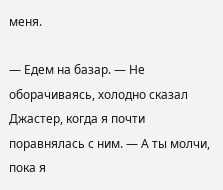меня.

— Едем на базар. — Не оборачиваясь, холодно сказал Джастер, когда я почти поравнялась с ним. — А ты молчи, пока я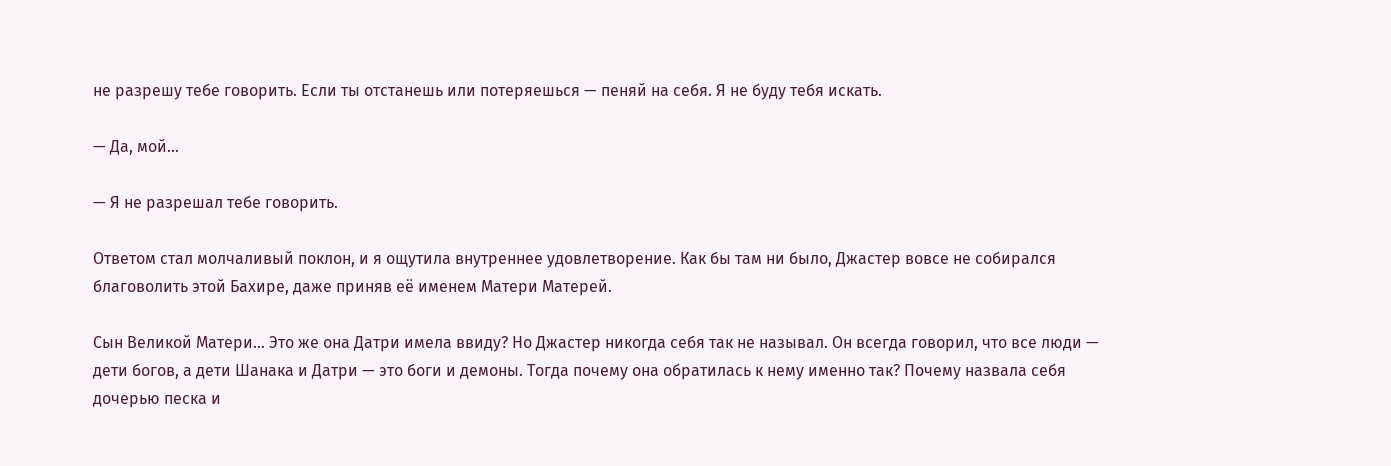не разрешу тебе говорить. Если ты отстанешь или потеряешься — пеняй на себя. Я не буду тебя искать.

— Да, мой…

— Я не разрешал тебе говорить.

Ответом стал молчаливый поклон, и я ощутила внутреннее удовлетворение. Как бы там ни было, Джастер вовсе не собирался благоволить этой Бахире, даже приняв её именем Матери Матерей.

Сын Великой Матери… Это же она Датри имела ввиду? Но Джастер никогда себя так не называл. Он всегда говорил, что все люди — дети богов, а дети Шанака и Датри — это боги и демоны. Тогда почему она обратилась к нему именно так? Почему назвала себя дочерью песка и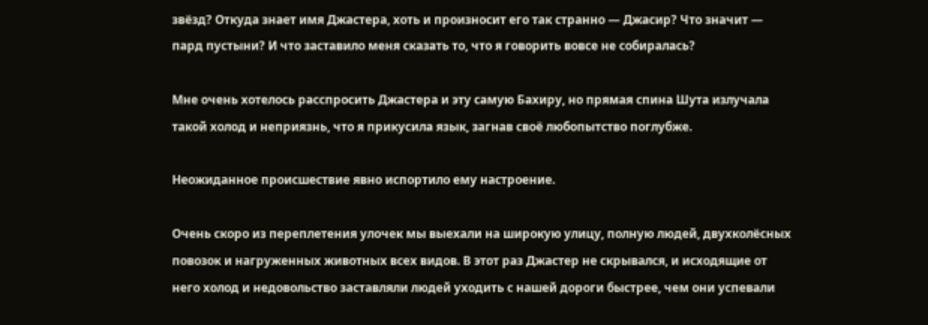звёзд? Откуда знает имя Джастера, хоть и произносит его так странно — Джасир? Что значит — пард пустыни? И что заставило меня сказать то, что я говорить вовсе не собиралась?

Мне очень хотелось расспросить Джастера и эту самую Бахиру, но прямая спина Шута излучала такой холод и неприязнь, что я прикусила язык, загнав своё любопытство поглубже.

Неожиданное происшествие явно испортило ему настроение.

Очень скоро из переплетения улочек мы выехали на широкую улицу, полную людей, двухколёсных повозок и нагруженных животных всех видов. В этот раз Джастер не скрывался, и исходящие от него холод и недовольство заставляли людей уходить с нашей дороги быстрее, чем они успевали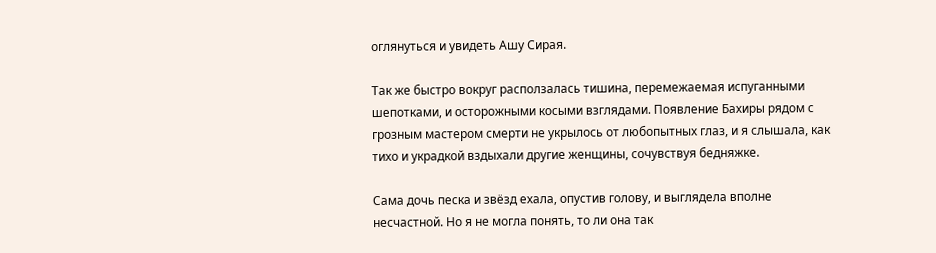оглянуться и увидеть Ашу Сирая.

Так же быстро вокруг расползалась тишина, перемежаемая испуганными шепотками, и осторожными косыми взглядами. Появление Бахиры рядом с грозным мастером смерти не укрылось от любопытных глаз, и я слышала, как тихо и украдкой вздыхали другие женщины, сочувствуя бедняжке.

Сама дочь песка и звёзд ехала, опустив голову, и выглядела вполне несчастной. Но я не могла понять, то ли она так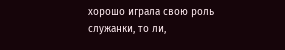хорошо играла свою роль служанки, то ли,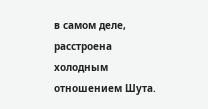в самом деле, расстроена холодным отношением Шута.